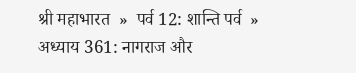श्री महाभारत  »  पर्व 12: शान्ति पर्व  »  अध्याय 361: नागराज और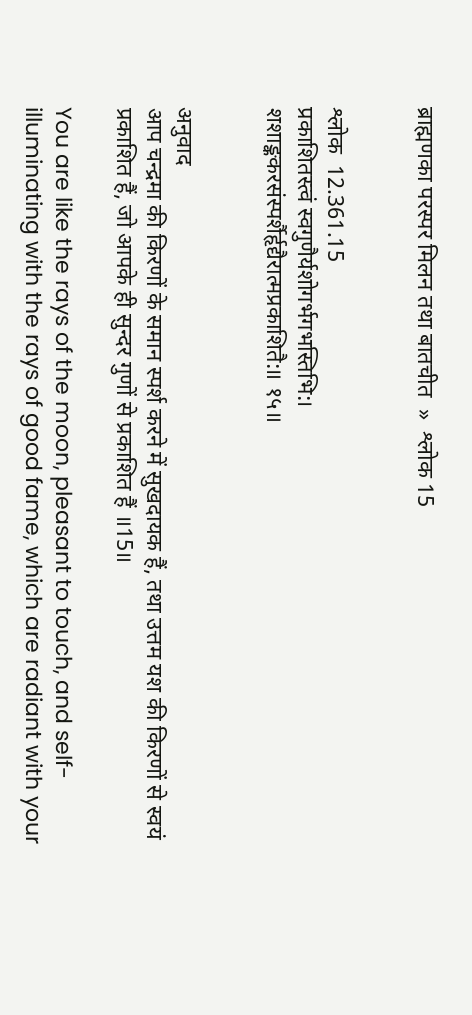ब्राह्मणका परस्पर मिलन तथा बातचीत  »  श्लोक 15


श्लोक  12.361.15
प्रकाशितस्त्वं स्वगुणैर्यशोगर्भगभस्तिभि:।
शशाङ्ककरसंस्पर्शैर्हृद्यैरात्मप्रकाशितै:॥ १५॥


अनुवाद
आप चन्द्रमा की किरणों के समान स्पर्श करने में सुखदायक हैं, तथा उत्तम यश की किरणों से स्वयं प्रकाशित हैं, जो आपके ही सुन्दर गुणों से प्रकाशित हैं ॥15॥

You are like the rays of the moon, pleasant to touch, and self-illuminating with the rays of good fame, which are radiant with your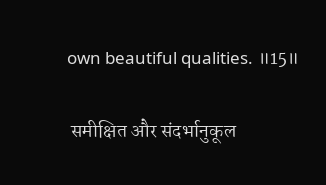own beautiful qualities. ॥15॥

 समीक्षित और संदर्भानुकूल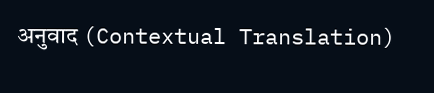अनुवाद (Contextual Translation)